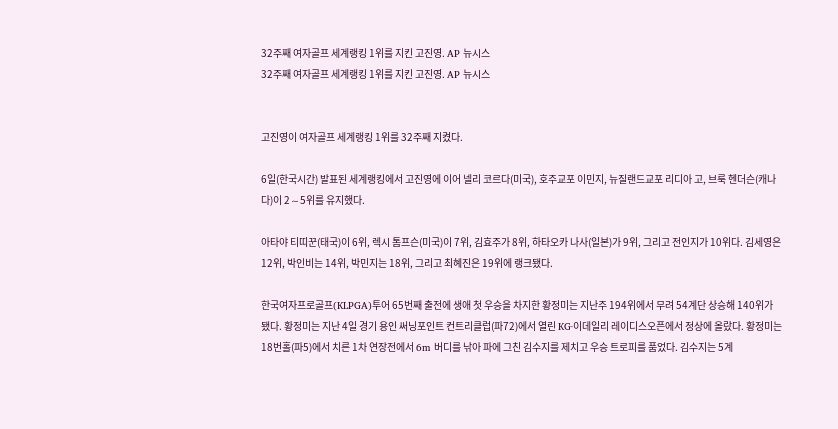32주째 여자골프 세계랭킹 1위를 지킨 고진영. AP 뉴시스
32주째 여자골프 세계랭킹 1위를 지킨 고진영. AP 뉴시스


고진영이 여자골프 세계랭킹 1위를 32주째 지켰다.

6일(한국시간) 발표된 세계랭킹에서 고진영에 이어 넬리 코르다(미국), 호주교포 이민지, 뉴질랜드교포 리디아 고, 브룩 헨더슨(캐나다)이 2∼5위를 유지했다.

아타야 티띠꾼(태국)이 6위, 렉시 톰프슨(미국)이 7위, 김효주가 8위, 하타오카 나사(일본)가 9위, 그리고 전인지가 10위다. 김세영은 12위, 박인비는 14위, 박민지는 18위, 그리고 최혜진은 19위에 랭크됐다.

한국여자프로골프(KLPGA)투어 65번째 출전에 생애 첫 우승을 차지한 황정미는 지난주 194위에서 무려 54계단 상승해 140위가 됐다. 황정미는 지난 4일 경기 용인 써닝포인트 컨트리클럽(파72)에서 열린 KG·이데일리 레이디스오픈에서 정상에 올랐다. 황정미는 18번홀(파5)에서 치른 1차 연장전에서 6m 버디를 낚아 파에 그친 김수지를 제치고 우승 트로피를 품었다. 김수지는 5계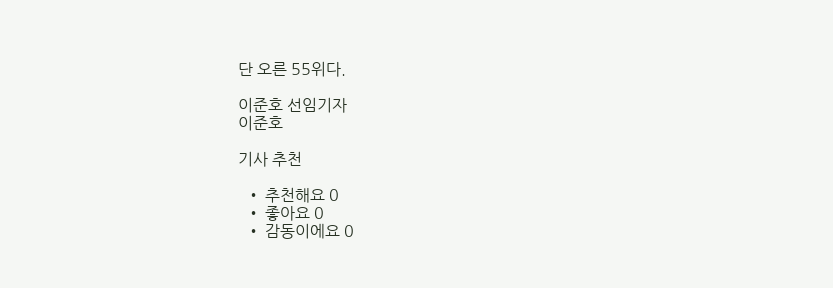단 오른 55위다.

이준호 선임기자
이준호

기사 추천

  • 추천해요 0
  • 좋아요 0
  • 감동이에요 0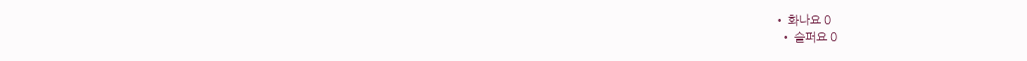• 화나요 0
  • 슬퍼요 0